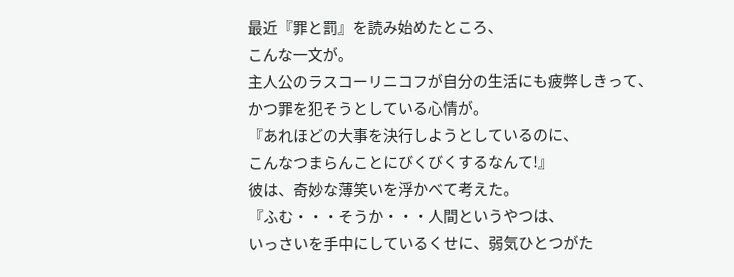最近『罪と罰』を読み始めたところ、
こんな一文が。
主人公のラスコーリニコフが自分の生活にも疲弊しきって、
かつ罪を犯そうとしている心情が。
『あれほどの大事を決行しようとしているのに、
こんなつまらんことにびくびくするなんて!』
彼は、奇妙な薄笑いを浮かべて考えた。
『ふむ・・・そうか・・・人間というやつは、
いっさいを手中にしているくせに、弱気ひとつがた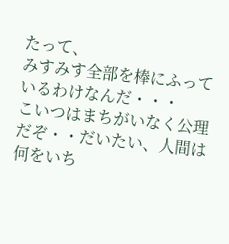たって、
みすみす全部を棒にふっているわけなんだ・・・
こいつはまちがいなく公理だぞ・・だいたい、人間は何をいち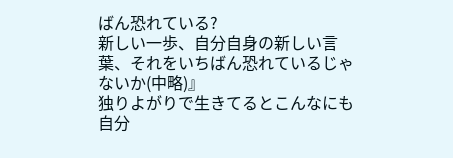ばん恐れている?
新しい一歩、自分自身の新しい言葉、それをいちばん恐れているじゃないか(中略)』
独りよがりで生きてるとこんなにも自分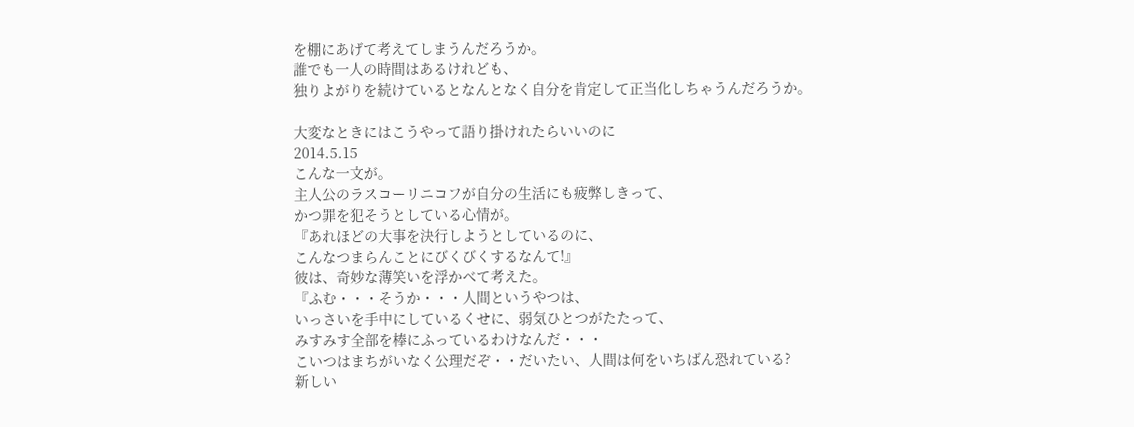を棚にあげて考えてしまうんだろうか。
誰でも一人の時間はあるけれども、
独りよがりを続けているとなんとなく自分を肯定して正当化しちゃうんだろうか。

大変なときにはこうやって語り掛けれたらいいのに
2014.5.15
こんな一文が。
主人公のラスコーリニコフが自分の生活にも疲弊しきって、
かつ罪を犯そうとしている心情が。
『あれほどの大事を決行しようとしているのに、
こんなつまらんことにびくびくするなんて!』
彼は、奇妙な薄笑いを浮かべて考えた。
『ふむ・・・そうか・・・人間というやつは、
いっさいを手中にしているくせに、弱気ひとつがたたって、
みすみす全部を棒にふっているわけなんだ・・・
こいつはまちがいなく公理だぞ・・だいたい、人間は何をいちばん恐れている?
新しい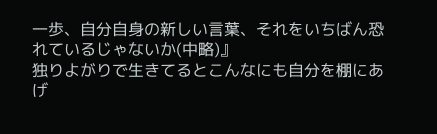一歩、自分自身の新しい言葉、それをいちばん恐れているじゃないか(中略)』
独りよがりで生きてるとこんなにも自分を棚にあげ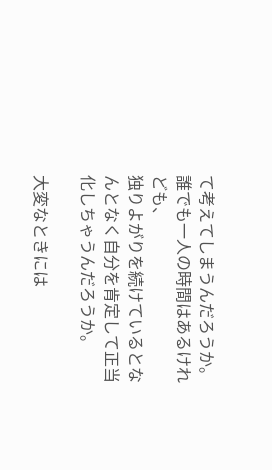て考えてしまうんだろうか。
誰でも一人の時間はあるけれども、
独りよがりを続けているとなんとなく自分を肯定して正当化しちゃうんだろうか。

大変なときには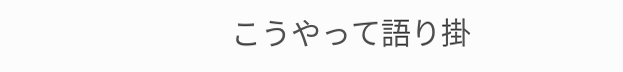こうやって語り掛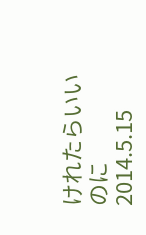けれたらいいのに
2014.5.15